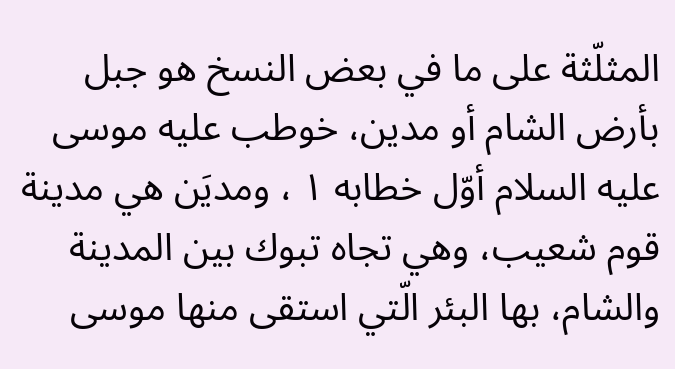المثلّثة على ما في بعض النسخ هو جبل بأرض الشام أو مدين، خوطب عليه موسى عليه السلام أوّل خطابه ۱ ، ومديَن هي مدينة قوم شعيب، وهي تجاه تبوك بين المدينة والشام، بها البئر الّتي استقى منها موسى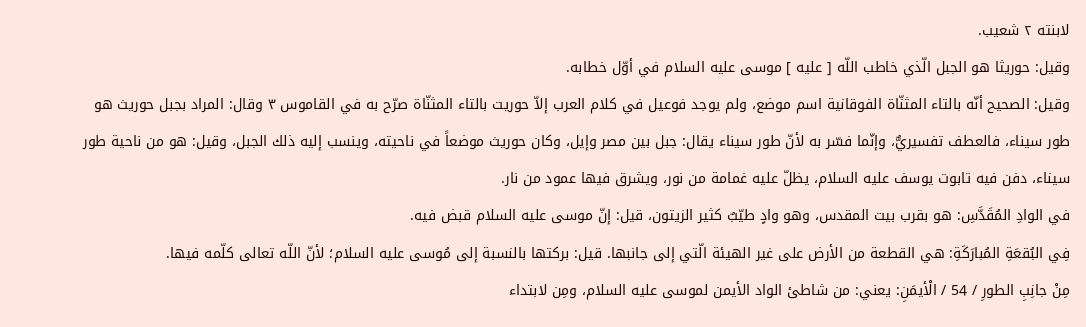لابنته ۲ شعيب.
وقيل: حوريثا هو الجبل الّذي خاطب اللّه [ عليه ] موسى عليه السلام في أوّل خطابه.
وقيل: الصحيح أنّه بالتاء المثنّاة الفوقانية اسم موضع، ولم يوجد فوعيل في كلام العرب إلاّ حوريت بالتاء المثنّاة صرّح به في القاموس ۳ وقال: المراد بجبل حوريث هو طور سيناء، فالعطف تفسيريٌّ، وإنّما فسّر به لأنّ طور سيناء يقال: جبل بين مصر وإيل، وكان حوريث موضعاً في ناحيته، وينسب إليه ذلك الجبل، وقيل: هو من ناحية طور سيناء، دفن فيه تابوت يوسف عليه السلام، يظلّ عليه غمامة من نور، ويشرق فيها عمود من نار.
في الوادِ المُقَدَّسِ: هو بقرب بيت المقدس، وهو وادٍ طيّبٌ كثير الزيتون، قيل: إنّ موسى عليه السلام قبض فيه.
فِي البُقعَةِ المُبارَكَةِ: هي القطعة من الأرض على غير الهيئة الّتي إلى جانبها. قيل: بركتها بالنسبة إلى مُوسى عليه السلام؛ لأنّ اللّه تعالى كلّمه فيها.
مِنْ جانِبِ الطورِ / 54 / الْأيمَنِ: يعني: من شاطئ الواد الأيمن لموسى عليه السلام، ومِن لابتداء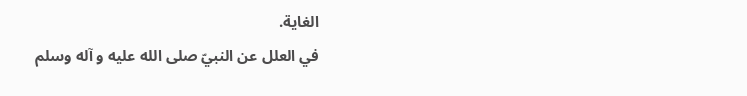الغاية.
في العلل عن النبيّ صلى الله عليه و آله وسلم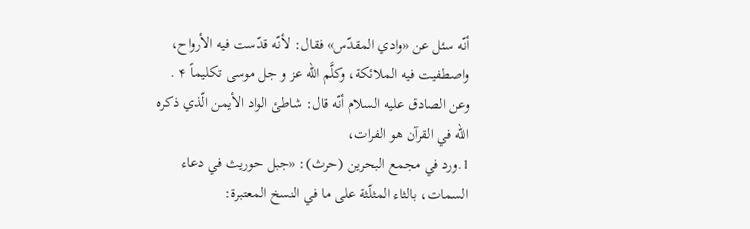أنّه سئل عن «وادي المقدّس» فقال: لأنّه قدّست فيه الأرواح، واصطفيت فيه الملائكة، وكلَّم اللّه عز و جل موسى تكليماً ۴ .
وعن الصادق عليه السلام أنّه قال: شاطئ الواد الأيمن الّذي ذكره اللّه في القرآن هو الفرات،
1.ورد في مجمع البحرين (حرث): «جبل حوريث في دعاء السمات، بالثاء المثلّثة على ما في النسخ المعتبرة: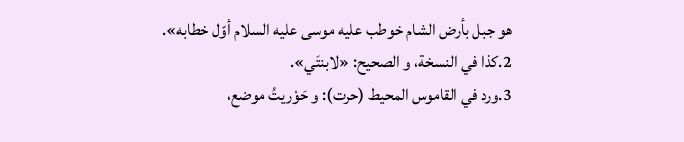هو جبل بأرض الشام خوطب عليه موسى عليه السلام أوّل خطابه».
2.كذا في النسخة، و الصحيح: «لابنتَي».
3.ورد في القاموس المحيط (حرت): و حَوْريتُ موضع،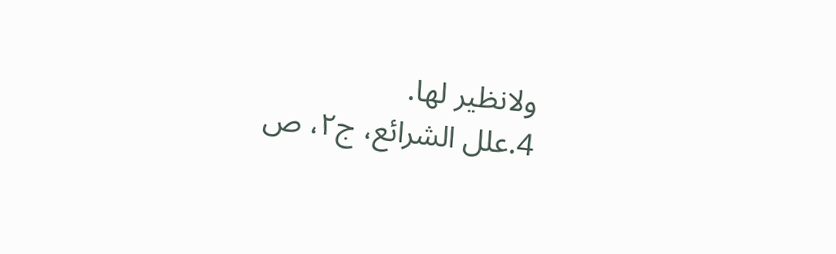ولانظير لها.
4.علل الشرائع، ج۲، ص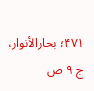۴۷۱؛ بحارالأنوار، ج ۹ ص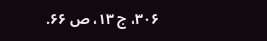۳۰۶، ج ۱۳، ص ۶۶.